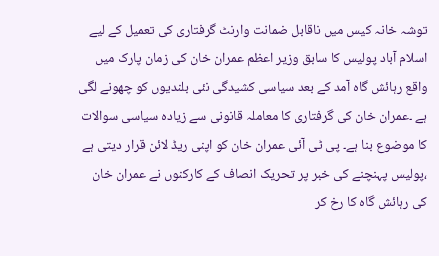توشہ خانہ کیس میں ناقابل ضمانت وارنٹ گرفتاری کی تعمیل کے لیے اسلام آباد پولیس کا سابق وزیر اعظم عمران خان کی زمان پارک میں واقع رہائش گاہ آمد کے بعد سیاسی کشیدگی نئی بلندیوں کو چھونے لگی ہے ۔عمران خان کی گرفتاری کا معاملہ قانونی سے زیادہ سیاسی سوالات کا موضوع بنا ہے۔ پی ٹی آئی عمران خان کو اپنی ریڈ لائن قرار دیتی ہے ،پولیس پہنچنے کی خبر پر تحریک انصاف کے کارکنوں نے عمران خان کی رہائش گاہ کا رخ کر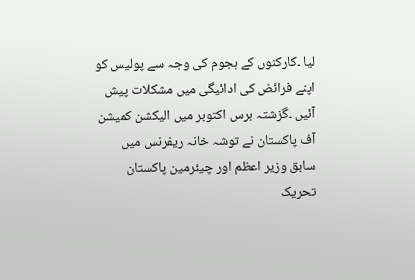لیا ۔کارکنوں کے ہجوم کی وجہ سے پولیس کو اپنے فرائض کی ادائیگی میں مشکلات پیش آئیں ۔گزشتہ برس اکتوبر میں الیکشن کمیشن آف پاکستان نے توشہ خانہ ریفرنس میں سابق وزیر اعظم اور چیئرمین پاکستان تحریک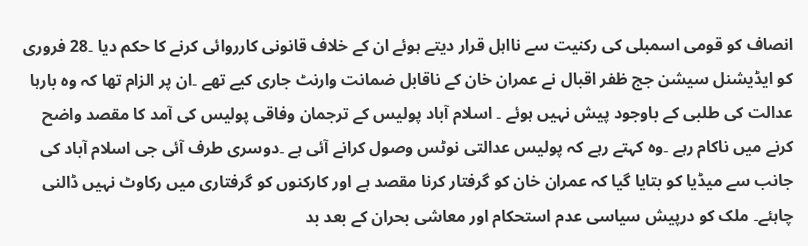انصاف کو قومی اسمبلی کی رکنیت سے نااہل قرار دیتے ہوئے ان کے خلاف قانونی کارروائی کرنے کا حکم دیا ۔28 فروری کو ایڈیشنل سیشن جج ظفر اقبال نے عمران خان کے ناقابل ضمانت وارنٹ جاری کیے تھے ۔ان پر الزام تھا کہ وہ بارہا عدالت کی طلبی کے باوجود پیش نہیں ہوئے ۔ اسلام آباد پولیس کے ترجمان وفاقی پولیس کی آمد کا مقصد واضح کرنے میں ناکام رہے ۔وہ کہتے رہے کہ پولیس عدالتی نوٹس وصول کرانے آئی ہے ۔دوسری طرف آئی جی اسلام آباد کی جانب سے میڈیا کو بتایا گیا کہ عمران خان کو گرفتار کرنا مقصد ہے اور کارکنوں کو گرفتاری میں رکاوٹ نہیں ڈالنی چاہئے۔ ملک کو درپیش سیاسی عدم استحکام اور معاشی بحران کے بعد بد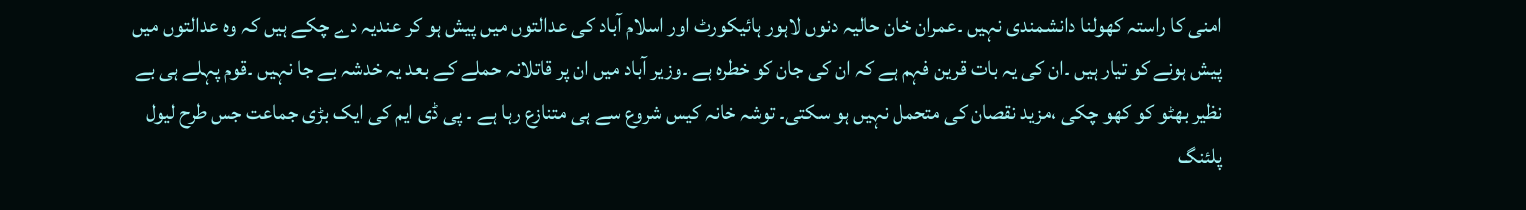امنی کا راستہ کھولنا دانشمندی نہیں ۔عمران خان حالیہ دنوں لاہور ہائیکورٹ اور اسلام آباد کی عدالتوں میں پیش ہو کر عندیہ دے چکے ہیں کہ وہ عدالتوں میں پیش ہونے کو تیار ہیں ۔ان کی یہ بات قرین فہم ہے کہ ان کی جان کو خطرہ ہے ۔وزیر آباد میں ان پر قاتلانہ حملے کے بعد یہ خدشہ بے جا نہیں ۔قوم پہلے ہی بے نظیر بھٹو کو کھو چکی ،مزید نقصان کی متحمل نہیں ہو سکتی۔ توشہ خانہ کیس شروع سے ہی متنازع رہا ہے ۔ پی ڈی ایم کی ایک بڑی جماعت جس طرح لیول پلئنگ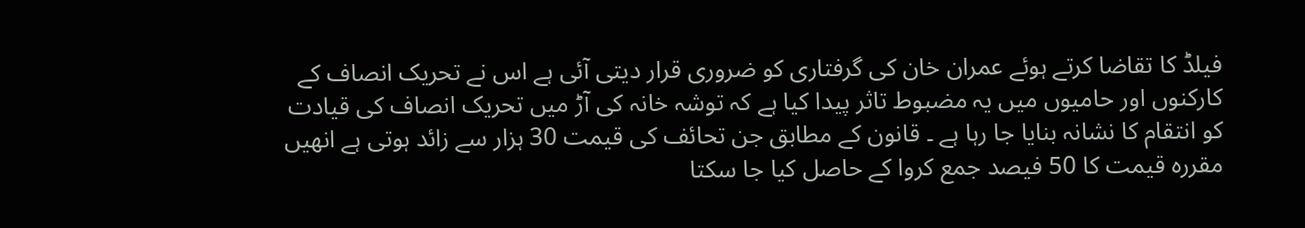فیلڈ کا تقاضا کرتے ہوئے عمران خان کی گرفتاری کو ضروری قرار دیتی آئی ہے اس نے تحریک انصاف کے کارکنوں اور حامیوں میں یہ مضبوط تاثر پیدا کیا ہے کہ توشہ خانہ کی آڑ میں تحریک انصاف کی قیادت کو انتقام کا نشانہ بنایا جا رہا ہے ۔ قانون کے مطابق جن تحائف کی قیمت 30 ہزار سے زائد ہوتی ہے انھیں مقررہ قیمت کا 50 فیصد جمع کروا کے حاصل کیا جا سکتا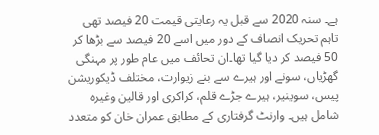ہے۔ سنہ 2020 سے قبل یہ رعایتی قیمت 20 فیصد تھی تاہم تحریک انصاف کے دور میں اسے 20 فیصد سے بڑھا کر 50 فیصد کر دیا گیا تھا۔ان تحائف میں عام طور پر مہنگی گھڑیاں، سونے اور ہیرے سے بنے زیوارت، مختلف ڈیکوریشن پیس، سوینیر، ہیرے جڑے قلم، کراکری اور قالین وغیرہ شامل ہیں۔ وارنٹ گرفتاری کے مطابق عمران خان کو متعدد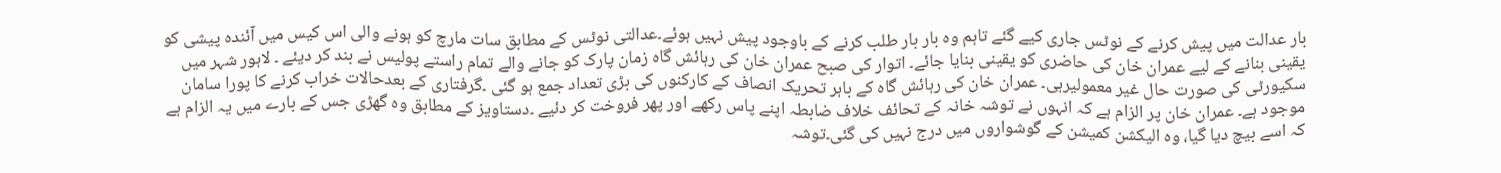بار عدالت میں پیش کرنے کے نوٹس جاری کیے گئے تاہم وہ بار بار طلب کرنے کے باوجود پیش نہیں ہوئے۔عدالتی نوٹس کے مطابق سات مارچ کو ہونے والی اس کیس میں آئندہ پیشی کو یقینی بنانے کے لیے عمران خان کی حاضری کو یقینی بنایا جائے۔ اتوار کی صبح عمران خان کی رہائش گاہ زمان پارک کو جانے والے تمام راستے پولیس نے بند کر دیئے ۔ لاہور شہر میں سکیورٹی کی صورت حال غیر معمولیرہی۔ عمران خان کی رہائش گاہ کے باہر تحریک انصاف کے کارکنوں کی بڑی تعداد جمع ہو گئی ۔گرفتاری کے بعدحالات خراب کرنے کا پورا سامان موجود ہے۔ عمران خان پر الزام ہے کہ انہوں نے توشہ خانہ کے تحائف خلاف ضابطہ اپنے پاس رکھے اور پھر فروخت کر دئیے ۔دستاویز کے مطابق وہ گھڑی جس کے بارے میں یہ الزام ہے کہ اسے بیچ دیا گیا، وہ الیکشن کمیشن کے گوشواروں میں درج نہیں کی گئی۔توشہ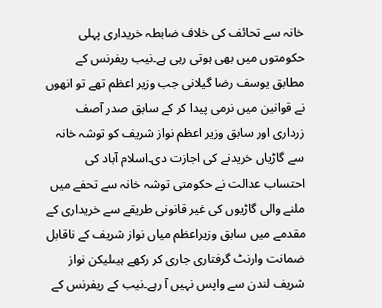خانہ سے تحائف کی خلاف ضابطہ خریداری پہلی حکومتوں میں بھی ہوتی رہی ہے۔نیب ریفرنس کے مطابق یوسف رضا گیلانی جب وزیر اعظم تھے تو انھوں نے قوانین میں نرمی پیدا کر کے سابق صدر آصف زرداری اور سابق وزیر اعظم نواز شریف کو توشہ خانہ سے گاڑیاں خریدنے کی اجازت دی۔اسلام آباد کی احتساب عدالت نے حکومتی توشہ خانہ سے تحفے میں ملنے والی گاڑیوں کی غیر قانونی طریقے سے خریداری کے مقدمے میں سابق وزیراعظم میاں نواز شریف کے ناقابل ضمانت وارنٹ گرفتاری جاری کر رکھے ہیںلیکن نواز شریف لندن سے واپس نہیں آ رہے۔نیب کے ریفرنس کے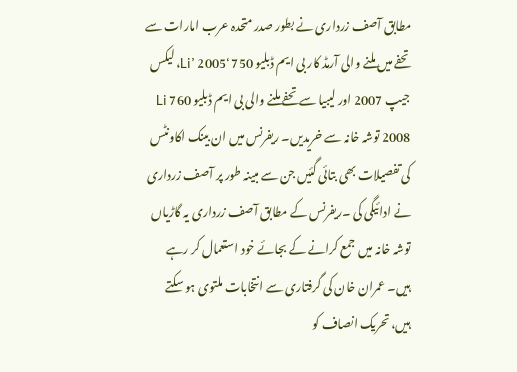مطابق آصف زرداری نے بطور صدر متحدہ عرب امارات سے تحفے میں ملنے والی آرمڈ کار بی ایم ڈبلیو 750 ‘Li’ 2005، لیکس جیپ 2007 اور لیبیا سے تحفے ملنے والی بی ایم ڈبلیو 760 Li 2008 توشہ خانہ سے خریدیں۔ ریفرنس میں ان بینک اکاونٹس کی تفصیلات بھی بتائی گئیں جن سے مبینہ طور پر آصف زرداری نے ادائیگی کی ۔ریفرنس کے مطابق آصف زرداری یہ گاڑیاں توشہ خانہ میں جمع کرانے کے بجائے خود استعمال کر رہے ہیں۔ عمران خان کی گرفتاری سے انتخابات ملتوی ہو سکتے ہیں، تحریک انصاف کو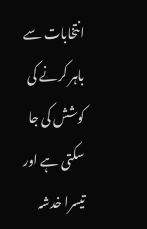انتخابات سے باہر کرنے کی کوشش کی جا سکتی ہے اور تیسرا خدشہ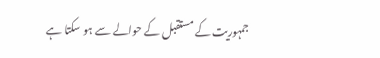جمہوریت کے مستقبل کے حوالے سے ہو سکتا ہے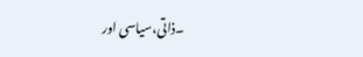۔ذاتی،سیاسی اور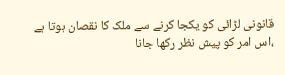قانونی لڑائی کو یکجا کرنے سے ملک کا نقصان ہوتا ہے ،اس امر کو پیش نظر رکھا جانا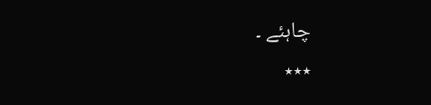چاہئے ۔
٭٭٭